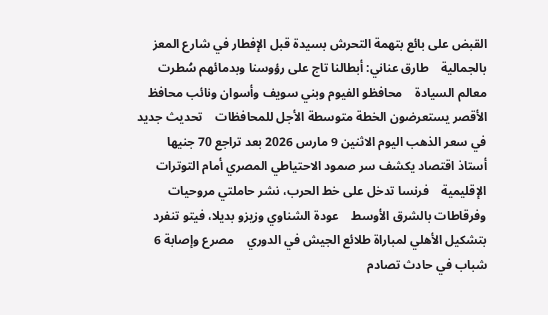القبض على بائع بتهمة التحرش بسيدة قبل الإفطار في شارع المعز بالجمالية    طارق عناني: أبطالنا تاج على رؤوسنا وبدمائهم سُطرت معالم السيادة    محافظو الفيوم وبني سويف وأسوان ونائب محافظ الأقصر يستعرضون الخطة متوسطة الأجل للمحافظات    تحديث جديد في سعر الذهب اليوم الاثنين 9 مارس 2026 بعد تراجع 70 جنيها    أستاذ اقتصاد يكشف سر صمود الاحتياطي المصري أمام التوترات الإقليمية    فرنسا تدخل على خط الحرب، نشر حاملتي مروحيات وفرقاطات بالشرق الأوسط    عودة الشناوي وزيزو بديلا، فيتو تنفرد بتشكيل الأهلي لمباراة طلائع الجيش في الدوري    مصرع وإصابة 6 شباب في حادث تصادم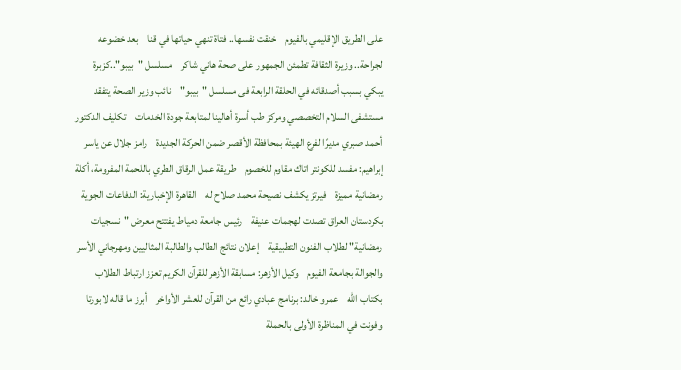على الطريق الإقليمي بالفيوم    خنقت نفسها.. فتاة تنهي حياتها في قنا    بعد خضوعه لجراحة.. وزيرة الثقافة تطمئن الجمهور على صحة هاني شاكر    مسلسل "بيبو"..كزبرة يبكي بسبب أصدقائه في الحلقة الرابعة فى مسلسل "بيبو"    نائب وزير الصحة يتفقد مستشفى السلام التخصصي ومركز طب أسرة أهالينا لمتابعة جودة الخدمات    تكليف الدكتور أحمد صبري مديرًا لفرع الهيئة بمحافظة الأقصر ضمن الحركة الجديدة    رامز جلال عن ياسر إبراهيم: مفسد للكونتر اتاك مقاوم للخصوم    طريقة عمل الرقاق الطري باللحمة المفرومة، أكلة رمضانية مميزة    فيرتز يكشف نصيحة محمد صلاح له    القاهرة الإخبارية: الدفاعات الجوية بكردستان العراق تصدت لهجمات عنيفة    رئيس جامعة دمياط يفتتح معرض "نسجيات رمضانية" لطلاب الفنون التطبيقية    إعلان نتائج الطالب والطالبة المثاليين ومهرجاني الأسر والجوالة بجامعة الفيوم    وكيل الأزهر: مسابقة الأزهر للقرآن الكريم تعزز ارتباط الطلاب بكتاب الله    عمرو خالد: برنامج عبادي رائع من القرآن للعشر الأواخر    أبرز ما قاله لابورتا وفونت في المناظرة الأولى بالحملة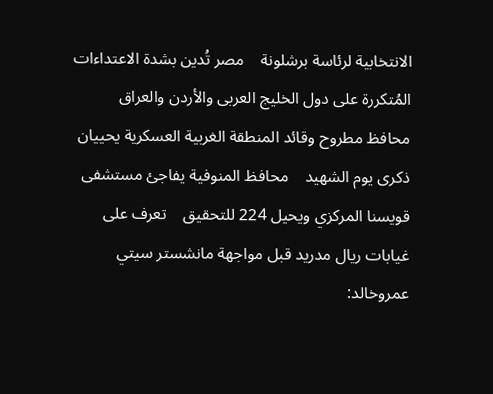الانتخابية لرئاسة برشلونة    مصر تُدين بشدة الاعتداءات المُتكررة على دول الخليج العربى والأردن والعراق    محافظ مطروح وقائد المنطقة الغربية العسكرية يحييان ذكرى يوم الشهيد    محافظ المنوفية يفاجئ مستشفى قويسنا المركزي ويحيل 224 للتحقيق    تعرف على غيابات ريال مدريد قبل مواجهة مانشستر سيتي    عمروخالد: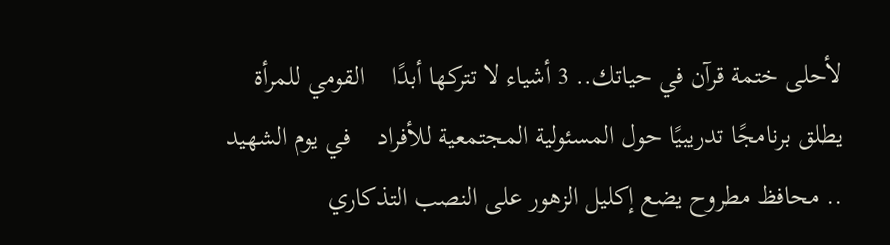لأحلى ختمة قرآن في حياتك.. 3 أشياء لا تتركها أبدًا    القومي للمرأة يطلق برنامجًا تدريبيًا حول المسئولية المجتمعية للأفراد    في يوم الشهيد .. محافظ مطروح يضع إكليل الزهور على النصب التذكاري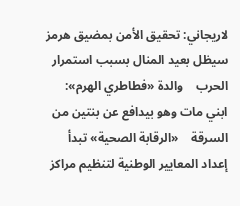لاريجاني: تحقيق الأمن بمضيق هرمز سيظل بعيد المنال بسبب استمرار الحرب    والدة «فطاطري الهرم»: ابني مات وهو بيدافع عن بنتين من السرقة    «الرقابة الصحية» تبدأ إعداد المعايير الوطنية لتنظيم مراكز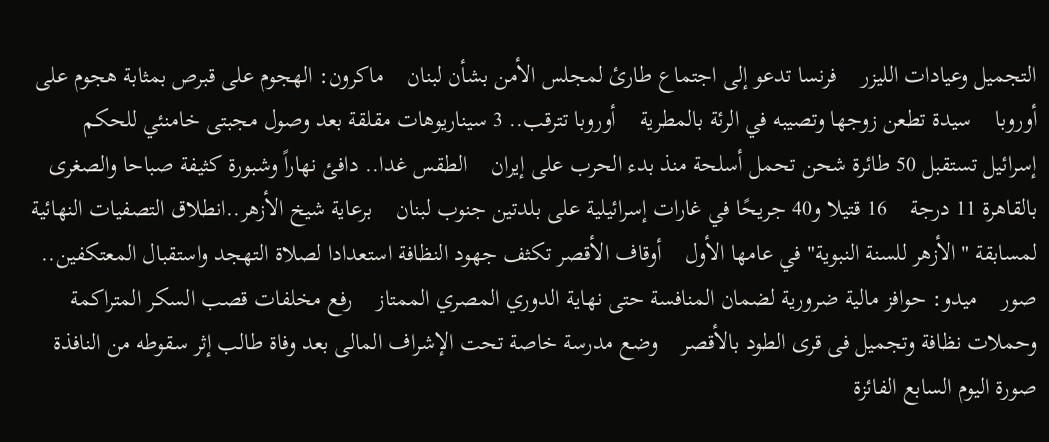التجميل وعيادات الليزر    فرنسا تدعو إلى اجتماع طارئ لمجلس الأمن بشأن لبنان    ماكرون: الهجوم على قبرص بمثابة هجوم على أوروبا    سيدة تطعن زوجها وتصيبه في الرئة بالمطرية    أوروبا تترقب.. 3 سيناريوهات مقلقة بعد وصول مجبتى خامنئي للحكم    إسرائيل تستقبل 50 طائرة شحن تحمل أسلحة منذ بدء الحرب على إيران    الطقس غدا.. دافئ نهاراً وشبورة كثيفة صباحا والصغرى بالقاهرة 11 درجة    16 قتيلا و40 جريحًا في غارات إسرائيلية على بلدتين جنوب لبنان    برعاية شيخ الأزهر..انطلاق التصفيات النهائية لمسابقة "الأزهر للسنة النبوية" في عامها الأول    أوقاف الأقصر تكثف جهود النظافة استعدادا لصلاة التهجد واستقبال المعتكفين.. صور    ميدو: حوافز مالية ضرورية لضمان المنافسة حتى نهاية الدوري المصري الممتاز    رفع مخلفات قصب السكر المتراكمة وحملات نظافة وتجميل فى قرى الطود بالأقصر    وضع مدرسة خاصة تحت الإشراف المالى بعد وفاة طالب إثر سقوطه من النافذة    صورة اليوم السابع الفائزة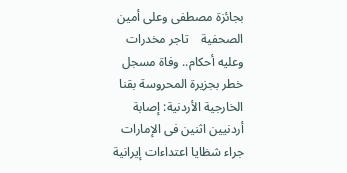بجائزة مصطفى وعلى أمين الصحفية    تاجر مخدرات وعليه أحكام.. وفاة مسجل خطر بجزيرة المحروسة بقنا    الخارجية الأردنية: إصابة أردنيين اثنين فى الإمارات جراء شظايا اعتداءات إيرانية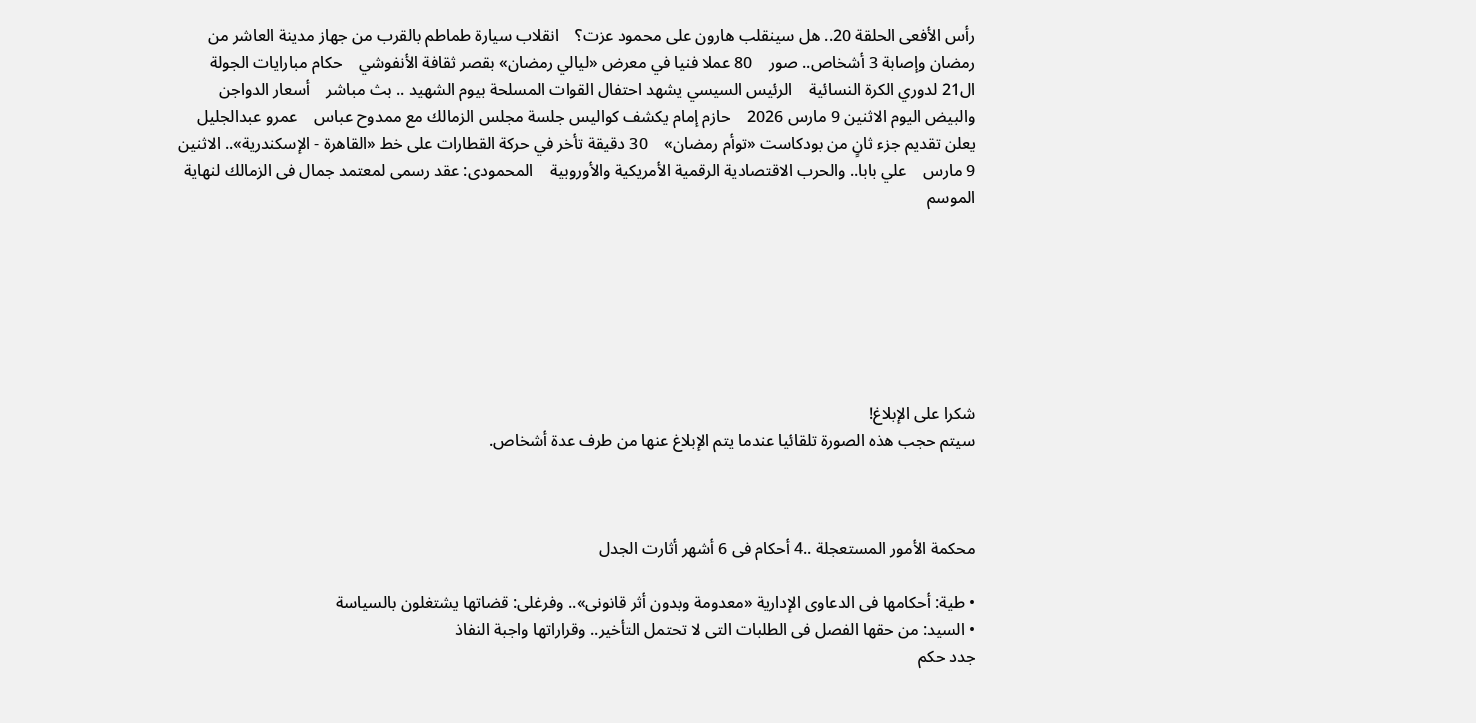رأس الأفعى الحلقة 20.. هل سينقلب هارون على محمود عزت؟    انقلاب سيارة طماطم بالقرب من جهاز مدينة العاشر من رمضان وإصابة 3 أشخاص.. صور    80 عملا فنيا في معرض «ليالي رمضان» بقصر ثقافة الأنفوشي    حكام مبارايات الجولة ال21 لدوري الكرة النسائية    الرئيس السيسي يشهد احتفال القوات المسلحة بيوم الشهيد .. بث مباشر    أسعار الدواجن والبيض اليوم الاثنين 9 مارس 2026    حازم إمام يكشف كواليس جلسة مجلس الزمالك مع ممدوح عباس    عمرو عبدالجليل يعلن تقديم جزء ثانٍ من بودكاست «توأم رمضان»    30 دقيقة تأخر في حركة القطارات على خط «القاهرة - الإسكندرية».. الاثنين 9 مارس    علي بابا.. والحرب الاقتصادية الرقمية الأمريكية والأوروبية    المحمودى: عقد رسمى لمعتمد جمال فى الزمالك لنهاية الموسم







شكرا على الإبلاغ!
سيتم حجب هذه الصورة تلقائيا عندما يتم الإبلاغ عنها من طرف عدة أشخاص.



محكمة الأمور المستعجلة ..4 أحكام فى 6 أشهر أثارت الجدل

• طية: أحكامها فى الدعاوى الإدارية «معدومة وبدون أثر قانونى».. وفرغلى: قضاتها يشتغلون بالسياسة
• السيد: من حقها الفصل فى الطلبات التى لا تحتمل التأخير.. وقراراتها واجبة النفاذ
جدد حكم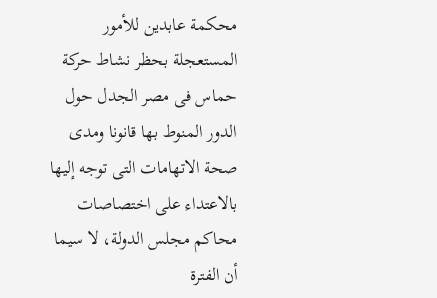محكمة عابدين للأمور المستعجلة بحظر نشاط حركة حماس فى مصر الجدل حول الدور المنوط بها قانونا ومدى صحة الاتهامات التى توجه إليها بالاعتداء على اختصاصات محاكم مجلس الدولة، لا سيما أن الفترة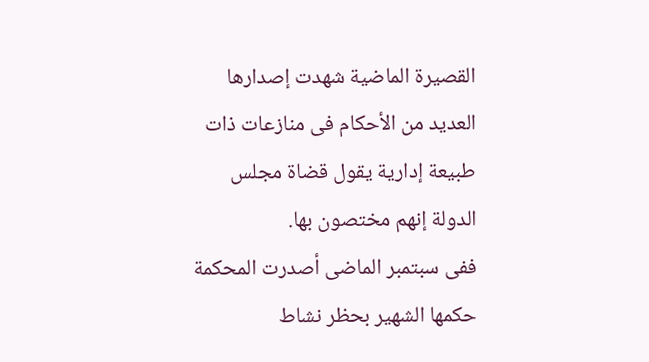القصيرة الماضية شهدت إصدارها العديد من الأحكام فى منازعات ذات طبيعة إدارية يقول قضاة مجلس الدولة إنهم مختصون بها.
ففى سبتمبر الماضى أصدرت المحكمة حكمها الشهير بحظر نشاط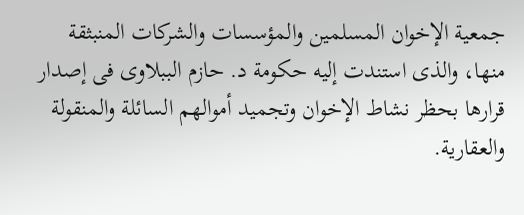جمعية الإخوان المسلمين والمؤسسات والشركات المنبثقة منها، والذى استندت إليه حكومة د. حازم الببلاوى فى إصدار قرارها بحظر نشاط الإخوان وتجميد أموالهم السائلة والمنقولة والعقارية.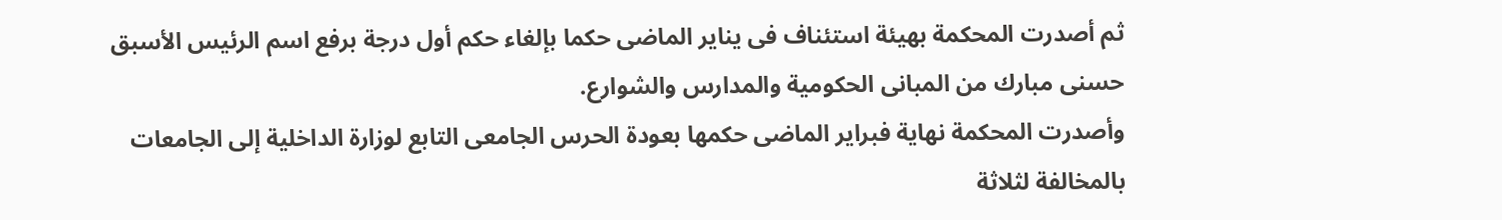ثم أصدرت المحكمة بهيئة استئناف فى يناير الماضى حكما بإلغاء حكم أول درجة برفع اسم الرئيس الأسبق حسنى مبارك من المبانى الحكومية والمدارس والشوارع.
وأصدرت المحكمة نهاية فبراير الماضى حكمها بعودة الحرس الجامعى التابع لوزارة الداخلية إلى الجامعات بالمخالفة لثلاثة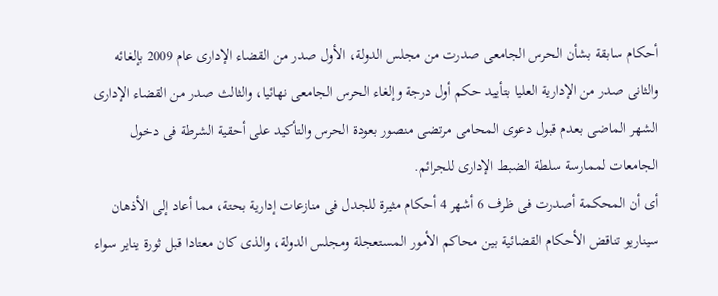أحكام سابقة بشأن الحرس الجامعى صدرت من مجلس الدولة، الأول صدر من القضاء الإدارى عام 2009 بإلغائه والثانى صدر من الإدارية العليا بتأييد حكم أول درجة وإلغاء الحرس الجامعى نهائيا، والثالث صدر من القضاء الإدارى الشهر الماضى بعدم قبول دعوى المحامى مرتضى منصور بعودة الحرس والتأكيد على أحقية الشرطة فى دخول الجامعات لممارسة سلطة الضبط الإدارى للجرائم.
أى أن المحكمة أصدرت فى ظرف 6 أشهر 4 أحكام مثيرة للجدل فى منازعات إدارية بحتة، مما أعاد إلى الأذهان سيناريو تناقض الأحكام القضائية بين محاكم الأمور المستعجلة ومجلس الدولة، والذى كان معتادا قبل ثورة يناير سواء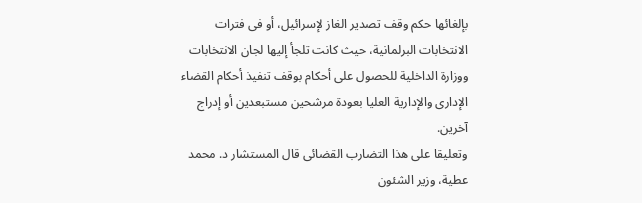بإلغائها حكم وقف تصدير الغاز لإسرائيل، أو فى فترات الانتخابات البرلمانية، حيث كانت تلجأ إليها لجان الانتخابات ووزارة الداخلية للحصول على أحكام بوقف تنفيذ أحكام القضاء الإدارى والإدارية العليا بعودة مرشحين مستبعدين أو إدراج آخرين.
وتعليقا على هذا التضارب القضائى قال المستشار د. محمد عطية، وزير الشئون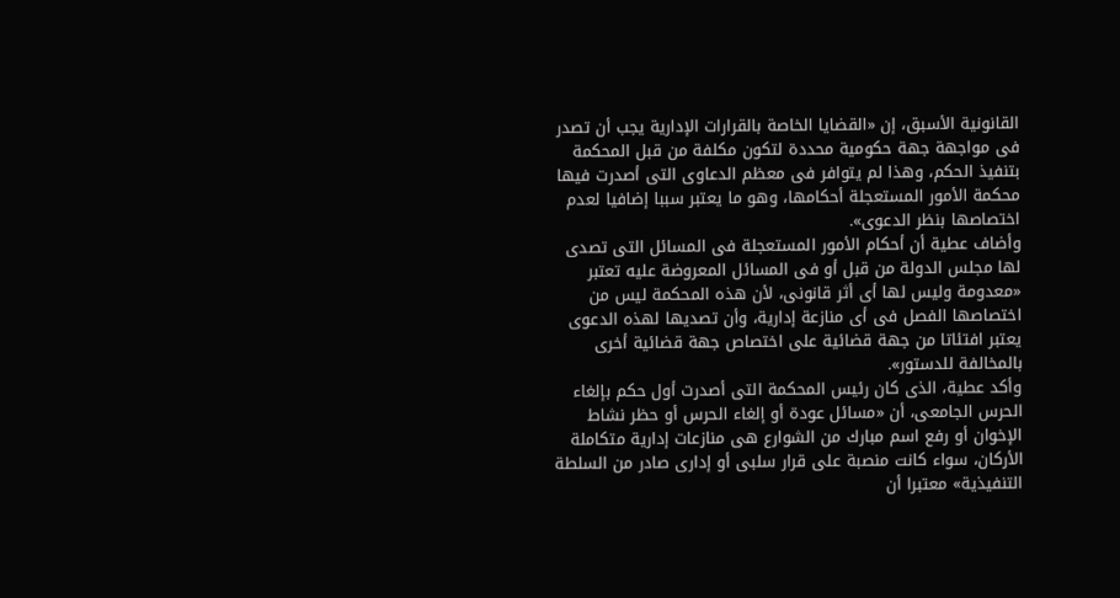القانونية الأسبق، إن «القضايا الخاصة بالقرارات الإدارية يجب أن تصدر فى مواجهة جهة حكومية محددة لتكون مكلفة من قبل المحكمة بتنفيذ الحكم، وهذا لم يتوافر فى معظم الدعاوى التى أصدرت فيها محكمة الأمور المستعجلة أحكامها، وهو ما يعتبر سببا إضافيا لعدم اختصاصها بنظر الدعوى».
وأضاف عطية أن أحكام الأمور المستعجلة فى المسائل التى تصدى لها مجلس الدولة من قبل أو فى المسائل المعروضة عليه تعتبر «معدومة وليس لها أى أثر قانونى، لأن هذه المحكمة ليس من اختصاصها الفصل فى أى منازعة إدارية، وأن تصديها لهذه الدعوى يعتبر افتئاتا من جهة قضائية على اختصاص جهة قضائية أخرى بالمخالفة للدستور».
وأكد عطية، الذى كان رئيس المحكمة التى أصدرت أول حكم بإلغاء الحرس الجامعى، أن «مسائل عودة أو إلغاء الحرس أو حظر نشاط الإخوان أو رفع اسم مبارك من الشوارع هى منازعات إدارية متكاملة الأركان، سواء كانت منصبة على قرار سلبى أو إدارى صادر من السلطة التنفيذية» معتبرا أن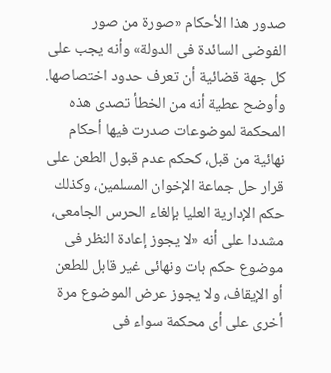صدور هذا الأحكام «صورة من صور الفوضى السائدة فى الدولة» وأنه يجب على كل جهة قضائية أن تعرف حدود اختصاصها.
وأوضح عطية أنه من الخطأ تصدى هذه المحكمة لموضوعات صدرت فيها أحكام نهائية من قبل، كحكم عدم قبول الطعن على قرار حل جماعة الإخوان المسلمين، وكذلك حكم الإدارية العليا بإلغاء الحرس الجامعى، مشددا على أنه «لا يجوز إعادة النظر فى موضوع حكم بات ونهائى غير قابل للطعن أو الإيقاف، ولا يجوز عرض الموضوع مرة أخرى على أى محكمة سواء فى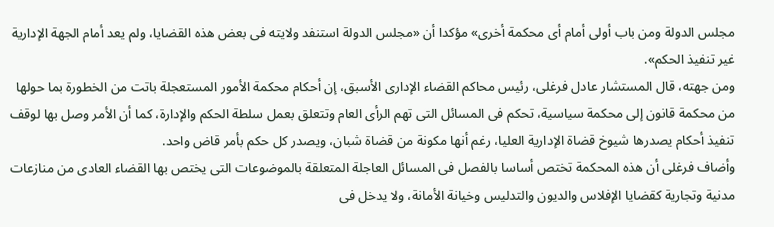مجلس الدولة ومن باب أولى أمام أى محكمة أخرى» مؤكدا أن «مجلس الدولة استنفد ولايته فى بعض هذه القضايا، ولم يعد أمام الجهة الإدارية غير تنفيذ الحكم».
ومن جهته، قال المستشار عادل فرغلى، رئيس محاكم القضاء الإدارى الأسبق، إن أحكام محكمة الأمور المستعجلة باتت من الخطورة بما حولها من محكمة قانون إلى محكمة سياسية، تحكم فى المسائل التى تهم الرأى العام وتتعلق بعمل سلطة الحكم والإدارة، كما أن الأمر وصل بها لوقف تنفيذ أحكام يصدرها شيوخ قضاة الإدارية العليا، رغم أنها مكونة من قضاة شبان، ويصدر كل حكم بأمر قاض واحد.
وأضاف فرغلى أن هذه المحكمة تختص أساسا بالفصل فى المسائل العاجلة المتعلقة بالموضوعات التى يختص بها القضاء العادى من منازعات مدنية وتجارية كقضايا الإفلاس والديون والتدليس وخيانة الأمانة، ولا يدخل فى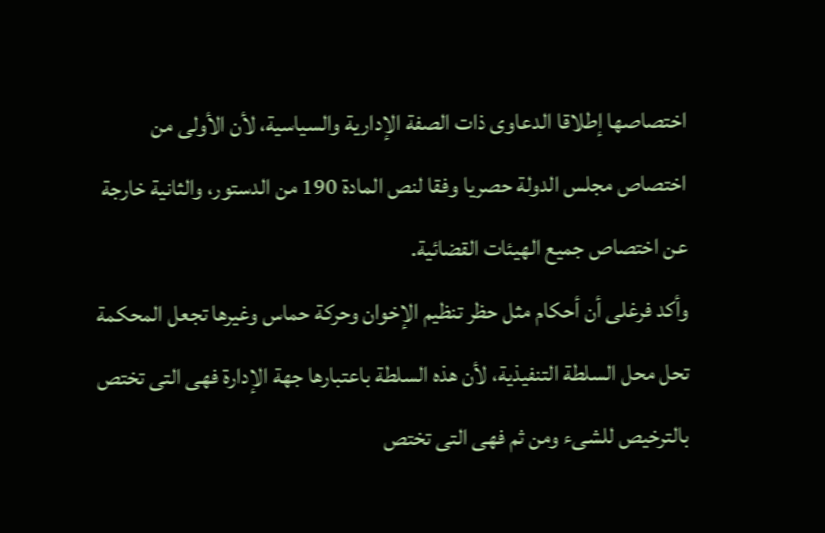اختصاصها إطلاقا الدعاوى ذات الصفة الإدارية والسياسية، لأن الأولى من اختصاص مجلس الدولة حصريا وفقا لنص المادة 190 من الدستور، والثانية خارجة عن اختصاص جميع الهيئات القضائية.
وأكد فرغلى أن أحكام مثل حظر تنظيم الإخوان وحركة حماس وغيرها تجعل المحكمة تحل محل السلطة التنفيذية، لأن هذه السلطة باعتبارها جهة الإدارة فهى التى تختص بالترخيص للشىء ومن ثم فهى التى تختص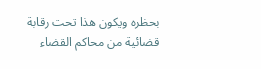بحظره ويكون هذا تحت رقابة قضائية من محاكم القضاء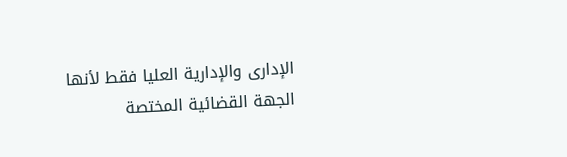الإدارى والإدارية العليا فقط لأنها الجهة القضائية المختصة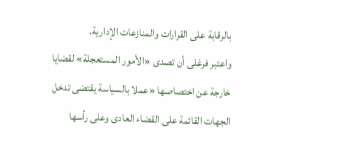بالرقابة على القرارات والمنازعات الإدارية.
واعتبر فرغلى أن تصدى «الأمور المستعجلة» لقضايا خارجة عن اختصاصها «عملا بالسياسة يقتضى تدخل الجهات القائمة على القضاء العادى وعلى رأسها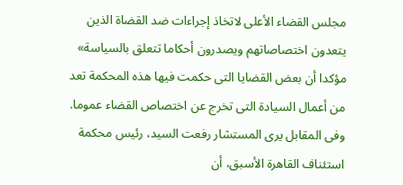مجلس القضاء الأعلى لاتخاذ إجراءات ضد القضاة الذين يتعدون اختصاصاتهم ويصدرون أحكاما تتعلق بالسياسة» مؤكدا أن بعض القضايا التى حكمت فيها هذه المحكمة تعد من أعمال السيادة التى تخرج عن اختصاص القضاء عموما.
وفى المقابل يرى المستشار رفعت السيد، رئيس محكمة استئناف القاهرة الأسبق، أن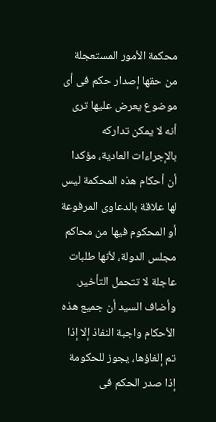محكمة الأمور المستعجلة من حقها إصدار حكم فى أى موضوع يعرض عليها ترى أنه لا يمكن تداركه بالإجراءات العادية، مؤكدا أن أحكام هذه المحكمة ليس لها علاقة بالدعاوى المرفوعة أو المحكوم فيها من محاكم مجلس الدولة، لأنها طلبات عاجلة لا تتحمل التأخير.
وأضاف السيد أن جميع هذه الأحكام واجبة النفاذ إلا إذا تم إلغاؤها، يجوز للحكومة إذا صدر الحكم فى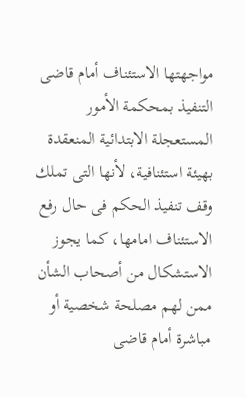مواجهتها الاستئناف أمام قاضى التنفيذ بمحكمة الأمور المستعجلة الابتدائية المنعقدة بهيئة استئنافية، لأنها التى تملك وقف تنفيذ الحكم فى حال رفع الاستئناف امامها، كما يجوز الاستشكال من أصحاب الشأن ممن لهم مصلحة شخصية أو مباشرة أمام قاضى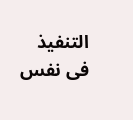التنفيذ فى نفس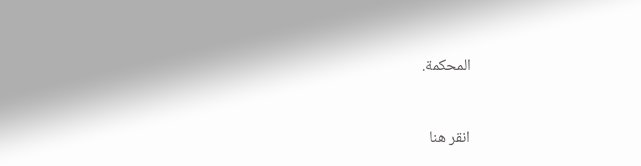المحكمة.


انقر هنا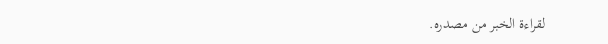لقراءة الخبر من مصدره.